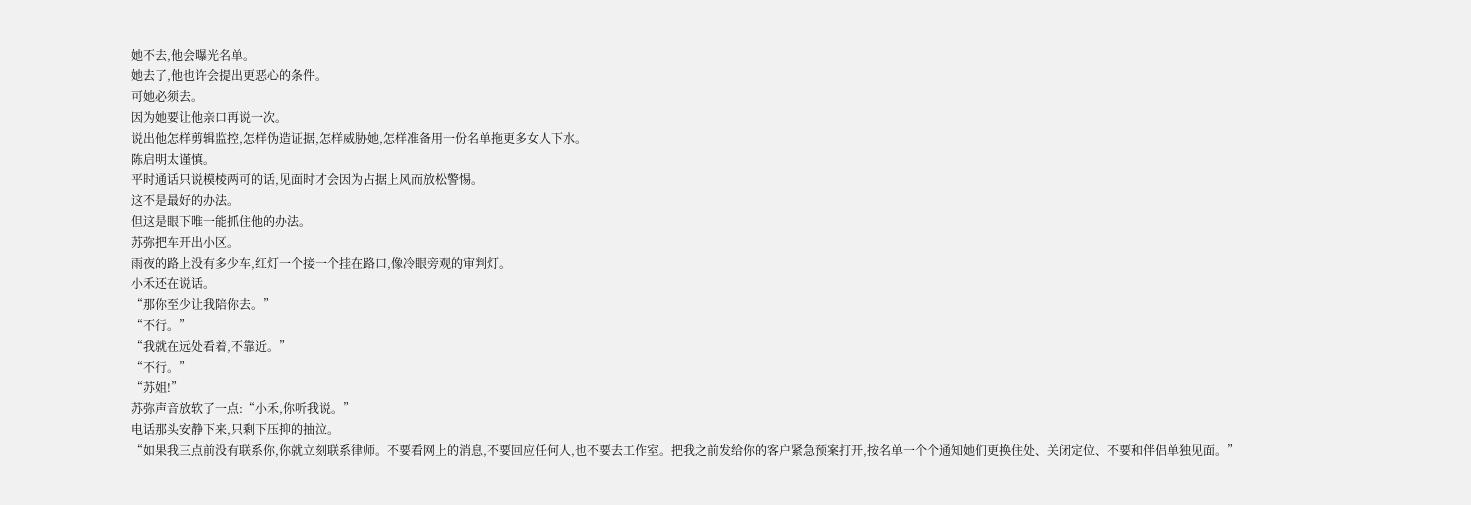她不去,他会曝光名单。
她去了,他也许会提出更恶心的条件。
可她必须去。
因为她要让他亲口再说一次。
说出他怎样剪辑监控,怎样伪造证据,怎样威胁她,怎样准备用一份名单拖更多女人下水。
陈启明太谨慎。
平时通话只说模棱两可的话,见面时才会因为占据上风而放松警惕。
这不是最好的办法。
但这是眼下唯一能抓住他的办法。
苏弥把车开出小区。
雨夜的路上没有多少车,红灯一个接一个挂在路口,像冷眼旁观的审判灯。
小禾还在说话。
“那你至少让我陪你去。”
“不行。”
“我就在远处看着,不靠近。”
“不行。”
“苏姐!”
苏弥声音放软了一点:“小禾,你听我说。”
电话那头安静下来,只剩下压抑的抽泣。
“如果我三点前没有联系你,你就立刻联系律师。不要看网上的消息,不要回应任何人,也不要去工作室。把我之前发给你的客户紧急预案打开,按名单一个个通知她们更换住处、关闭定位、不要和伴侣单独见面。”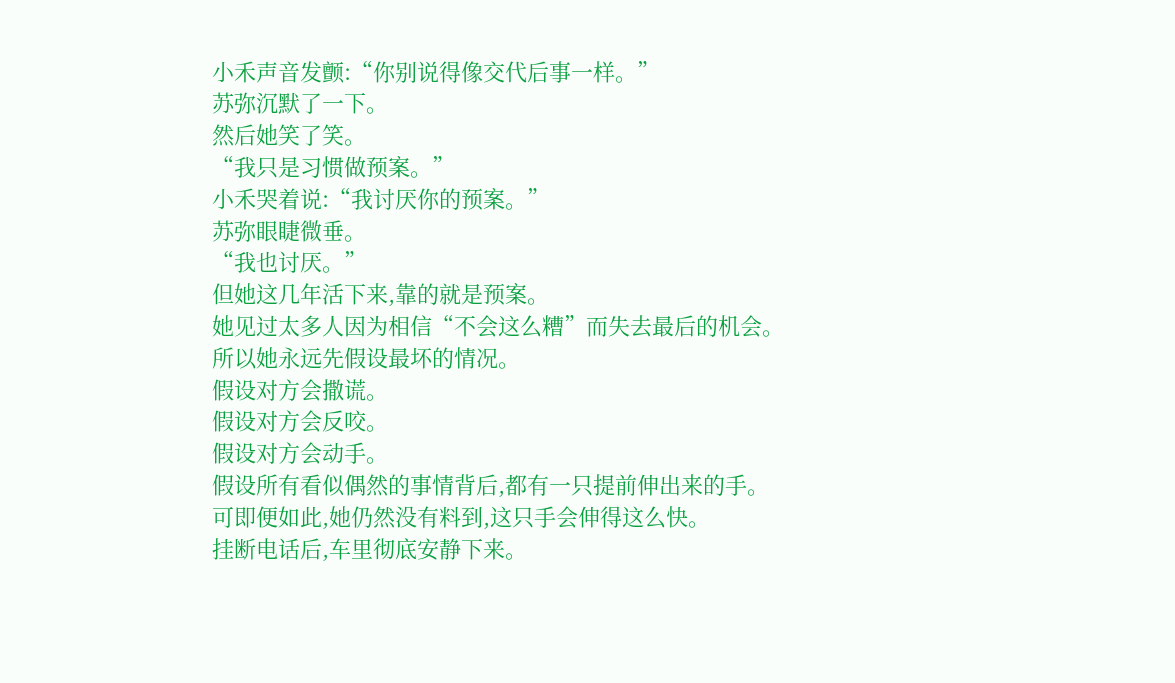小禾声音发颤:“你别说得像交代后事一样。”
苏弥沉默了一下。
然后她笑了笑。
“我只是习惯做预案。”
小禾哭着说:“我讨厌你的预案。”
苏弥眼睫微垂。
“我也讨厌。”
但她这几年活下来,靠的就是预案。
她见过太多人因为相信“不会这么糟”而失去最后的机会。
所以她永远先假设最坏的情况。
假设对方会撒谎。
假设对方会反咬。
假设对方会动手。
假设所有看似偶然的事情背后,都有一只提前伸出来的手。
可即便如此,她仍然没有料到,这只手会伸得这么快。
挂断电话后,车里彻底安静下来。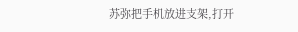苏弥把手机放进支架,打开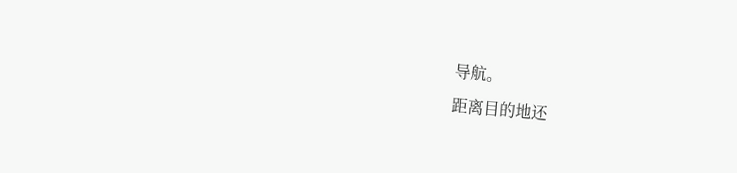导航。
距离目的地还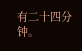有二十四分钟。